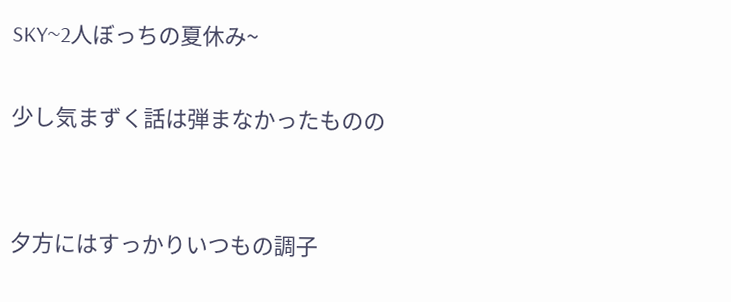SKY~2人ぼっちの夏休み~

少し気まずく話は弾まなかったものの


夕方にはすっかりいつもの調子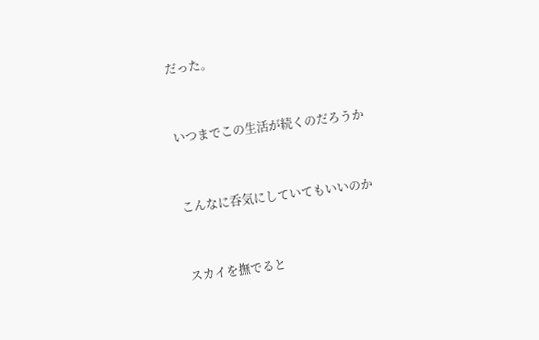だった。


いつまでこの生活が続くのだろうか


こんなに呑気にしていてもいいのか


スカイを撫でると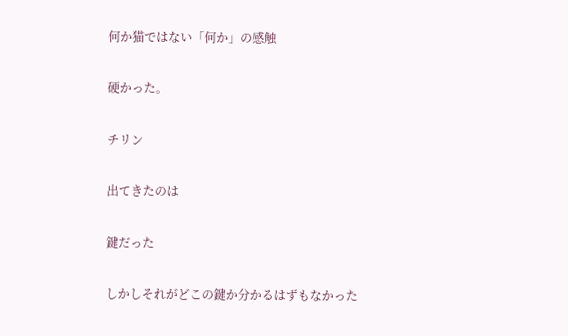何か猫ではない「何か」の感触


硬かった。


チリン


出てきたのは


鍵だった


しかしそれがどこの鍵か分かるはずもなかった